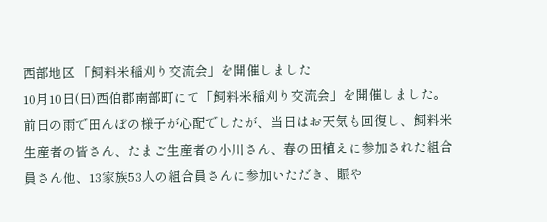西部地区 「飼料米稲刈り交流会」を開催しました
10月10日(日)西伯郡南部町にて「飼料米稲刈り交流会」を開催しました。前日の雨で田んぼの様子が心配でしたが、当日はお天気も回復し、飼料米生産者の皆さん、たまご生産者の小川さん、春の田植えに参加された組合員さん他、13家族53人の組合員さんに参加いただき、賑や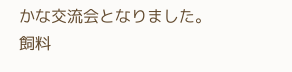かな交流会となりました。
飼料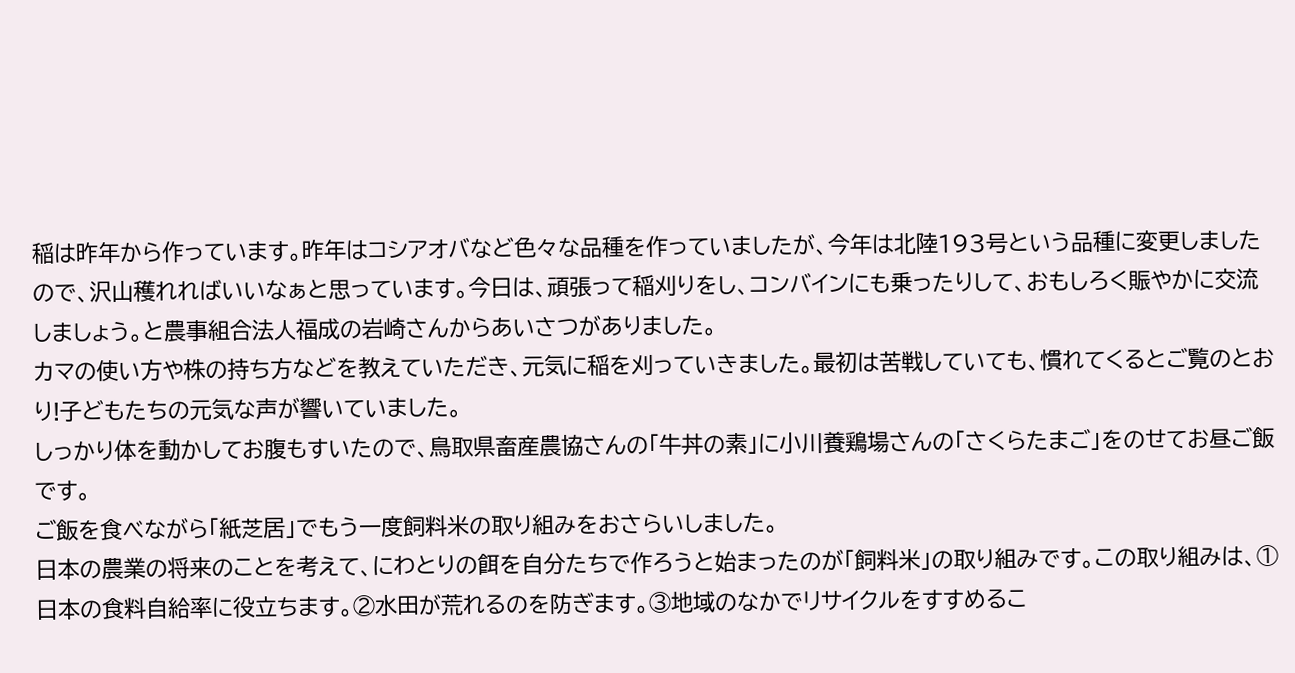稲は昨年から作っています。昨年はコシアオバなど色々な品種を作っていましたが、今年は北陸193号という品種に変更しましたので、沢山穫れればいいなぁと思っています。今日は、頑張って稲刈りをし、コンバインにも乗ったりして、おもしろく賑やかに交流しましょう。と農事組合法人福成の岩崎さんからあいさつがありました。
カマの使い方や株の持ち方などを教えていただき、元気に稲を刈っていきました。最初は苦戦していても、慣れてくるとご覧のとおり!子どもたちの元気な声が響いていました。
しっかり体を動かしてお腹もすいたので、鳥取県畜産農協さんの「牛丼の素」に小川養鶏場さんの「さくらたまご」をのせてお昼ご飯です。
ご飯を食べながら「紙芝居」でもう一度飼料米の取り組みをおさらいしました。
日本の農業の将来のことを考えて、にわとりの餌を自分たちで作ろうと始まったのが「飼料米」の取り組みです。この取り組みは、①日本の食料自給率に役立ちます。②水田が荒れるのを防ぎます。③地域のなかでリサイクルをすすめるこ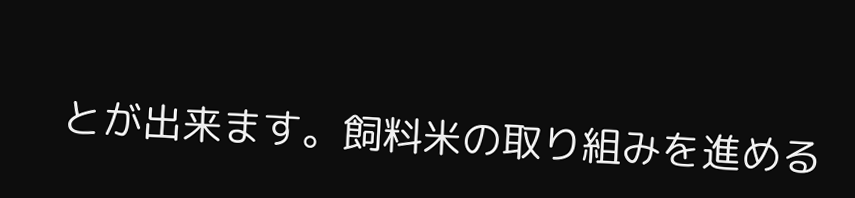とが出来ます。飼料米の取り組みを進める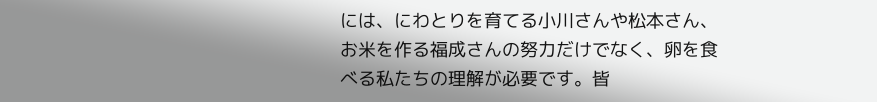には、にわとりを育てる小川さんや松本さん、お米を作る福成さんの努力だけでなく、卵を食べる私たちの理解が必要です。皆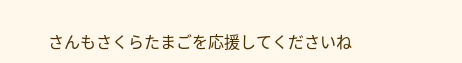さんもさくらたまごを応援してくださいね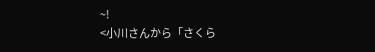~!
<小川さんから「さくら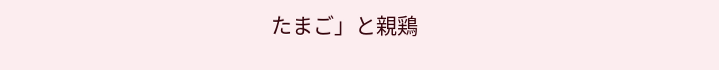たまご」と親鶏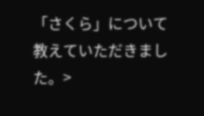「さくら」について教えていただきました。>